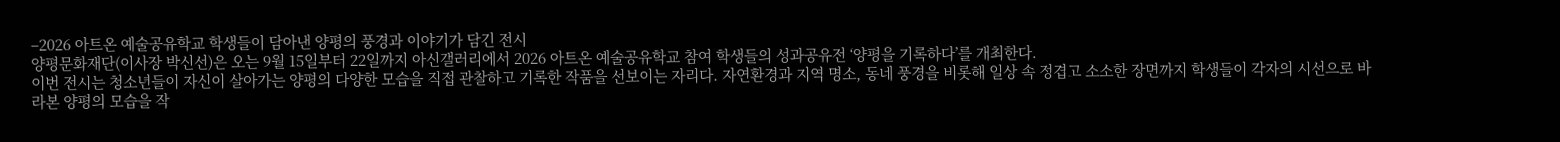–2026 아트온 예술공유학교 학생들이 담아낸 양평의 풍경과 이야기가 담긴 전시
양평문화재단(이사장 박신선)은 오는 9월 15일부터 22일까지 아신갤러리에서 2026 아트온 예술공유학교 참여 학생들의 성과공유전 ‘양평을 기록하다’를 개최한다.
이번 전시는 청소년들이 자신이 살아가는 양평의 다양한 모습을 직접 관찰하고 기록한 작품을 선보이는 자리다. 자연환경과 지역 명소, 동네 풍경을 비롯해 일상 속 정겹고 소소한 장면까지 학생들이 각자의 시선으로 바라본 양평의 모습을 작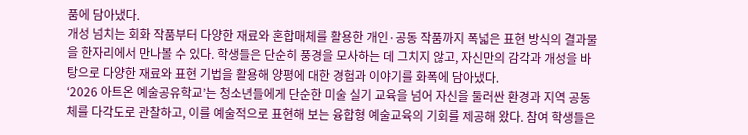품에 담아냈다.
개성 넘치는 회화 작품부터 다양한 재료와 혼합매체를 활용한 개인·공동 작품까지 폭넓은 표현 방식의 결과물을 한자리에서 만나볼 수 있다. 학생들은 단순히 풍경을 모사하는 데 그치지 않고, 자신만의 감각과 개성을 바탕으로 다양한 재료와 표현 기법을 활용해 양평에 대한 경험과 이야기를 화폭에 담아냈다.
‘2026 아트온 예술공유학교’는 청소년들에게 단순한 미술 실기 교육을 넘어 자신을 둘러싼 환경과 지역 공동체를 다각도로 관찰하고, 이를 예술적으로 표현해 보는 융합형 예술교육의 기회를 제공해 왔다. 참여 학생들은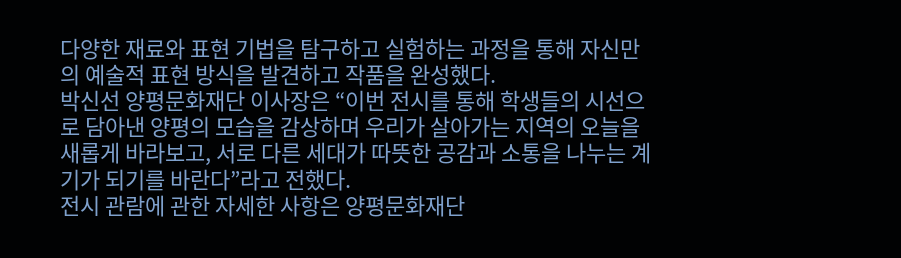다양한 재료와 표현 기법을 탐구하고 실험하는 과정을 통해 자신만의 예술적 표현 방식을 발견하고 작품을 완성했다.
박신선 양평문화재단 이사장은 “이번 전시를 통해 학생들의 시선으로 담아낸 양평의 모습을 감상하며 우리가 살아가는 지역의 오늘을 새롭게 바라보고, 서로 다른 세대가 따뜻한 공감과 소통을 나누는 계기가 되기를 바란다”라고 전했다.
전시 관람에 관한 자세한 사항은 양평문화재단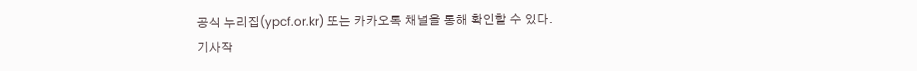공식 누리집(ypcf.or.kr) 또는 카카오톡 채널을 통해 확인할 수 있다.
기사작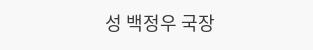성 백정우 국장